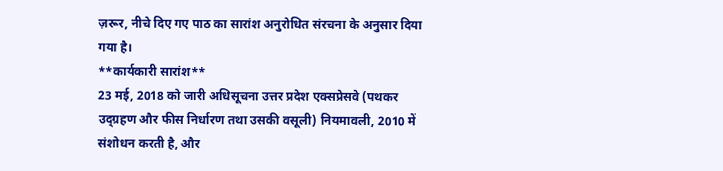ज़रूर, नीचे दिए गए पाठ का सारांश अनुरोधित संरचना के अनुसार दिया गया है।
**कार्यकारी सारांश**
23 मई, 2018 को जारी अधिसूचना उत्तर प्रदेश एक्सप्रेसवे (पथकर उद्ग्रहण और फीस निर्धारण तथा उसकी वसूली) नियमावली, 2010 में संशोधन करती है, और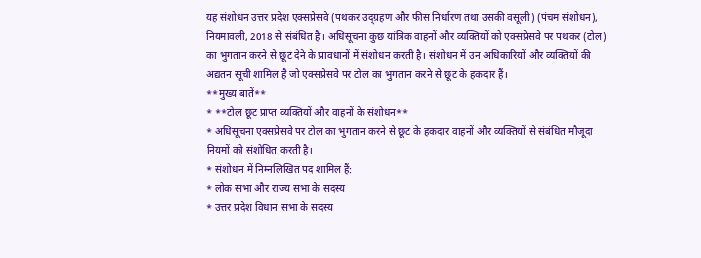यह संशोधन उत्तर प्रदेश एक्सप्रेसवे (पथकर उद्ग्रहण और फीस निर्धारण तथा उसकी वसूली) (पंचम संशोधन), नियमावली, 2018 से संबंधित है। अधिसूचना कुछ यांत्रिक वाहनों और व्यक्तियों को एक्सप्रेसवे पर पथकर (टोल) का भुगतान करने से छूट देने के प्रावधानों में संशोधन करती है। संशोधन में उन अधिकारियों और व्यक्तियों की अद्यतन सूची शामिल है जो एक्सप्रेसवे पर टोल का भुगतान करने से छूट के हकदार हैं।
**मुख्य बातें**
* **टोल छूट प्राप्त व्यक्तियों और वाहनों के संशोधन**
* अधिसूचना एक्सप्रेसवे पर टोल का भुगतान करने से छूट के हकदार वाहनों और व्यक्तियों से संबंधित मौजूदा नियमों को संशोधित करती है।
* संशोधन में निम्नलिखित पद शामिल हैं:
* लोक सभा और राज्य सभा के सदस्य
* उत्तर प्रदेश विधान सभा के सदस्य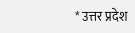* उत्तर प्रदेश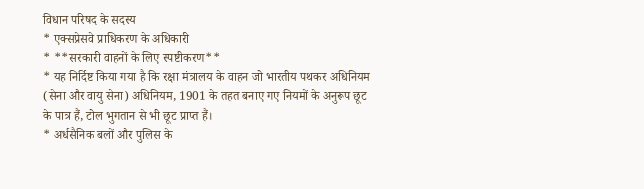विधान परिषद के सदस्य
* एक्सप्रेसवे प्राधिकरण के अधिकारी
* **सरकारी वाहनों के लिए स्पष्टीकरण**
* यह निर्दिष्ट किया गया है कि रक्षा मंत्रालय के वाहन जो भारतीय पथकर अधिनियम (सेना और वायु सेना) अधिनियम, 1901 के तहत बनाए गए नियमों के अनुरूप छूट के पात्र हैं, टोल भुगतान से भी छूट प्राप्त हैं।
* अर्धसैनिक बलों और पुलिस के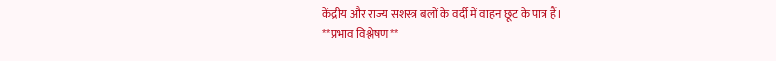केंद्रीय और राज्य सशस्त्र बलों के वर्दी में वाहन छूट के पात्र हैं।
**प्रभाव विश्लेषण**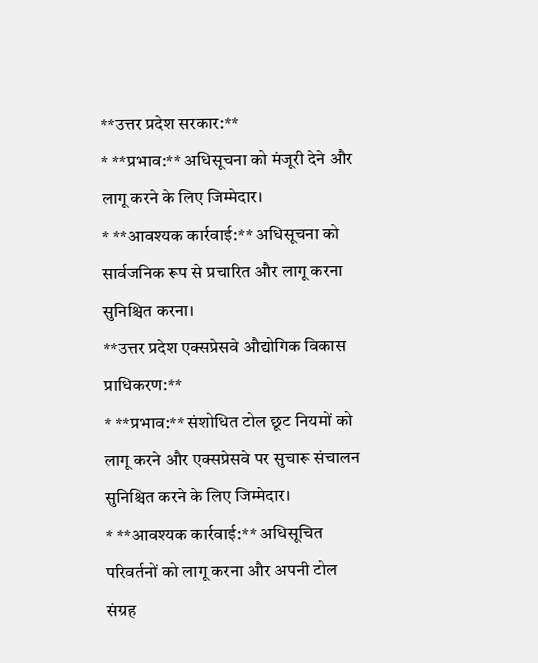**उत्तर प्रदेश सरकार:**
* **प्रभाव:** अधिसूचना को मंजूरी देने और लागू करने के लिए जिम्मेदार।
* **आवश्यक कार्रवाई:** अधिसूचना को सार्वजनिक रूप से प्रचारित और लागू करना सुनिश्चित करना।
**उत्तर प्रदेश एक्सप्रेसवे औद्योगिक विकास प्राधिकरण:**
* **प्रभाव:** संशोधित टोल छूट नियमों को लागू करने और एक्सप्रेसवे पर सुचारू संचालन सुनिश्चित करने के लिए जिम्मेदार।
* **आवश्यक कार्रवाई:** अधिसूचित परिवर्तनों को लागू करना और अपनी टोल संग्रह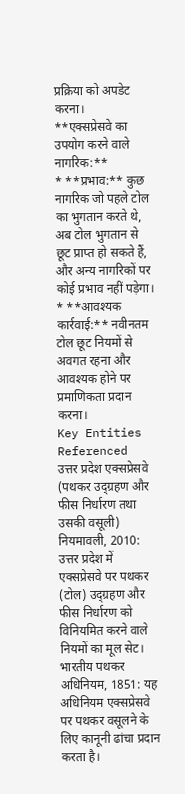प्रक्रिया को अपडेट करना।
**एक्सप्रेसवे का उपयोग करने वाले नागरिक:**
* **प्रभाव:** कुछ नागरिक जो पहले टोल का भुगतान करते थे, अब टोल भुगतान से छूट प्राप्त हो सकते हैं, और अन्य नागरिकों पर कोई प्रभाव नहीं पड़ेगा।
* **आवश्यक कार्रवाई:** नवीनतम टोल छूट नियमों से अवगत रहना और आवश्यक होने पर प्रमाणिकता प्रदान करना।
Key Entities Referenced
उत्तर प्रदेश एक्सप्रेसवे (पथकर उद्ग्रहण और फीस निर्धारण तथा उसकी वसूली) नियमावली, 2010: उत्तर प्रदेश में एक्सप्रेसवे पर पथकर (टोल) उद्ग्रहण और फीस निर्धारण को विनियमित करने वाले नियमों का मूल सेट।
भारतीय पथकर अधिनियम, 1851: यह अधिनियम एक्सप्रेसवे पर पथकर वसूलने के लिए कानूनी ढांचा प्रदान करता है।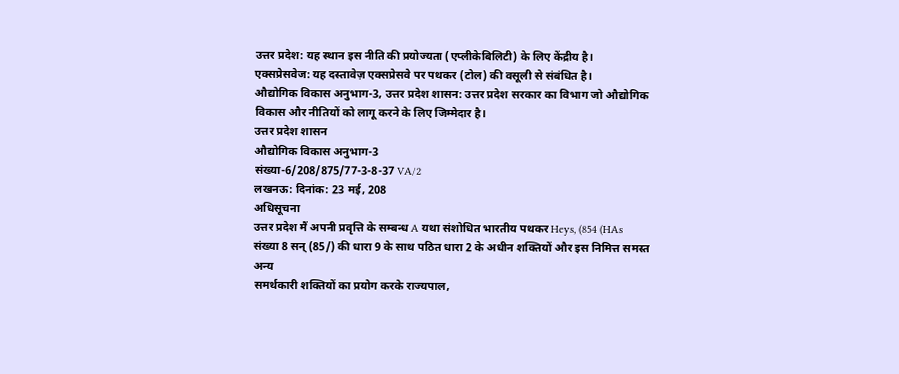उत्तर प्रदेश: यह स्थान इस नीति की प्रयोज्यता (एप्लीकेबिलिटी) के लिए केंद्रीय है।
एक्सप्रेसवेज: यह दस्तावेज़ एक्सप्रेसवे पर पथकर (टोल) की वसूली से संबंधित है।
औद्योगिक विकास अनुभाग-3, उत्तर प्रदेश शासन: उत्तर प्रदेश सरकार का विभाग जो औद्योगिक विकास और नीतियों को लागू करने के लिए जिम्मेदार है।
उत्तर प्रदेश शासन
औद्योगिक विकास अनुभाग-3
संख्या-6/208/875/77-3-8-37 VA/2
लखनऊ: दिनांक: 23 मई, 208
अधिसूचना
उत्तर प्रदेश मैं अपनी प्रवृत्ति के सम्बन्ध A यथा संशोधित भारतीय पथकर Heys, (854 (HAs
संख्या 8 सन् (85/) की धारा 9 के साथ पठित धारा 2 के अधीन शक्तियों और इस निमित्त समस्त अन्य
समर्थकारी शक्तियों का प्रयोग करके राज्यपाल,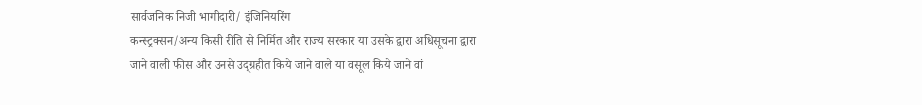सार्वजनिक निजी भागीदारी/ इंजिनियरिंग
कन्स्ट्रक्सन/अन्य किसी रीति से निर्मित और राज्य सरकार या उसके द्वारा अधिसूचना द्वारा
जाने वाली फीस और उनसे उद्ग्रहीत किये जाने वाले या वसूल किये जाने वां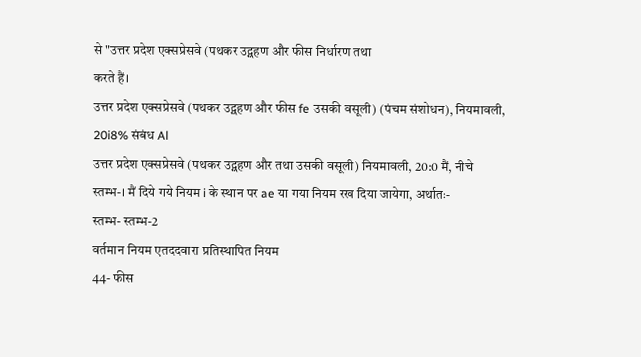से "उत्तर प्रदेश एक्सप्रेसवे (पथकर उद्ग्रहण और फीस निर्धारण तथा
करते हैं।
उत्तर प्रदेश एक्सप्रेसवे (पथकर उद्ग्रहण और फीस fe उसकी वसूली) (पंचम संशोधन), नियमावली,
20i8% संबंध Al
उत्तर प्रदेश एक्सप्रेसवे (पथकर उद्ग्रहण और तथा उसकी वसूली) नियमावली, 20:0 मैं, नीचे
स्तम्भ-। मैं दिये गये नियम i के स्थान पर ae या गया नियम रख दिया जायेगा, अर्थातः-
स्तम्भ- स्तम्भ-2
वर्तमान नियम एतददवारा प्रतिस्थापित नियम
44- फीस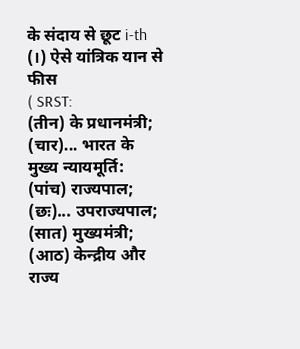के संदाय से छूट i-th
(।) ऐसे यांत्रिक यान से फीस
( SRST:
(तीन) के प्रधानमंत्री;
(चार)... भारत के मुख्य न्यायमूर्ति:
(पांच) राज्यपाल;
(छः)... उपराज्यपाल;
(सात) मुख्यमंत्री;
(आठ) केन्द्रीय और राज्य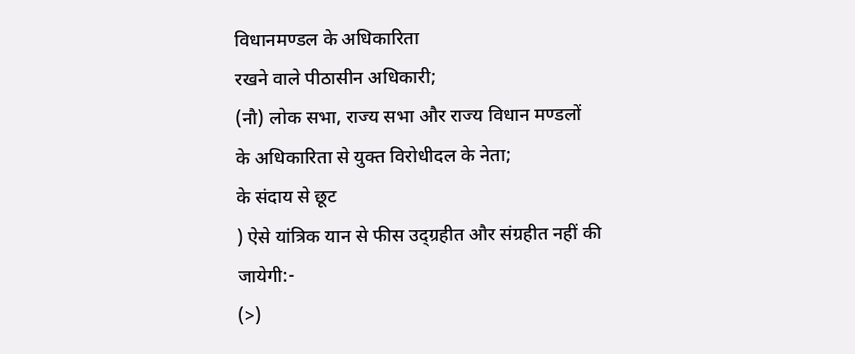विधानमण्डल के अधिकारिता
रखने वाले पीठासीन अधिकारी;
(नौ) लोक सभा, राज्य सभा और राज्य विधान मण्डलों
के अधिकारिता से युक्त विरोधीदल के नेता;
के संदाय से छूट
) ऐसे यांत्रिक यान से फीस उद्ग्रहीत और संग्रहीत नहीं की
जायेगी:-
(>)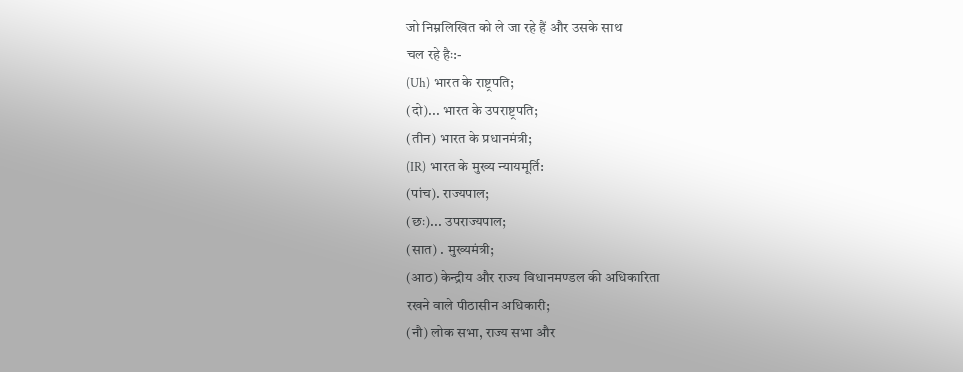जो निम्नलिखित को ले जा रहे हैं और उसके साथ
चल रहे हैः:-
(Uh) भारत के राष्ट्रपति;
(दो)... भारत के उपराष्ट्रपति;
(तीन) भारत के प्रधानमंत्री;
(IR) भारत के मुख्य न्यायमूर्ति:
(पांच). राज्यपाल;
(छः)... उपराज्यपाल;
(सात) . मुख्यमंत्री;
(आठ) केन्द्रीय और राज्य विधानमण्डल की अधिकारिता
रखने वाले पीठासीन अधिकारी;
(नौ) लोक सभा, राज्य सभा और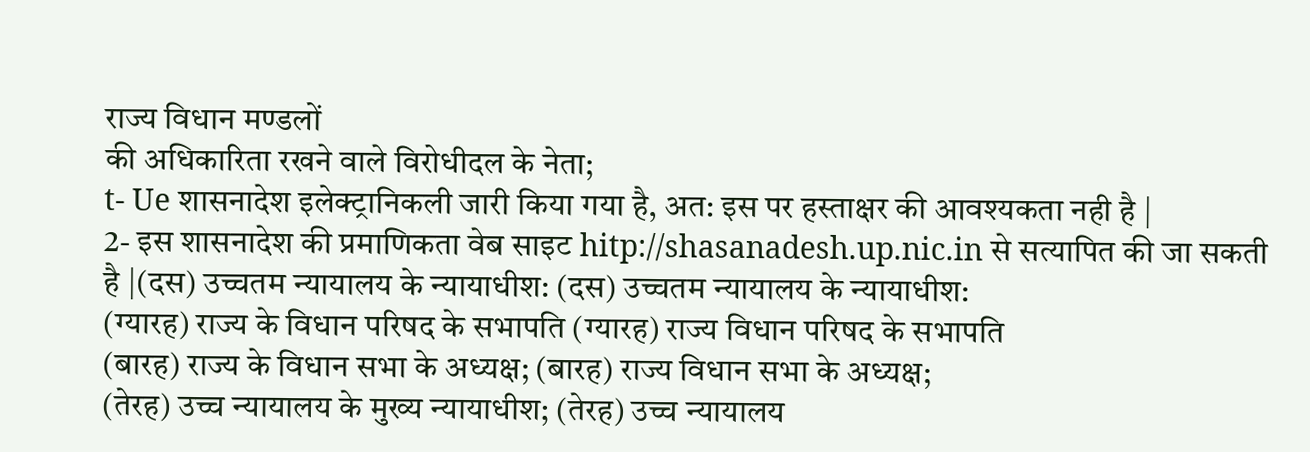राज्य विधान मण्डलों
की अधिकारिता रखने वाले विरोधीदल के नेता;
t- Ue शासनादेश इलेक्ट्रानिकली जारी किया गया है, अत: इस पर हस्ताक्षर की आवश्यकता नही है |
2- इस शासनादेश की प्रमाणिकता वेब साइट hitp://shasanadesh.up.nic.in से सत्यापित की जा सकती है |(दस) उच्चतम न्यायालय के न्यायाधीश: (दस) उच्चतम न्यायालय के न्यायाधीश:
(ग्यारह) राज्य के विधान परिषद के सभापति (ग्यारह) राज्य विधान परिषद के सभापति
(बारह) राज्य के विधान सभा के अध्यक्ष; (बारह) राज्य विधान सभा के अध्यक्ष;
(तेरह) उच्च न्यायालय के मुख्य न्यायाधीश; (तेरह) उच्च न्यायालय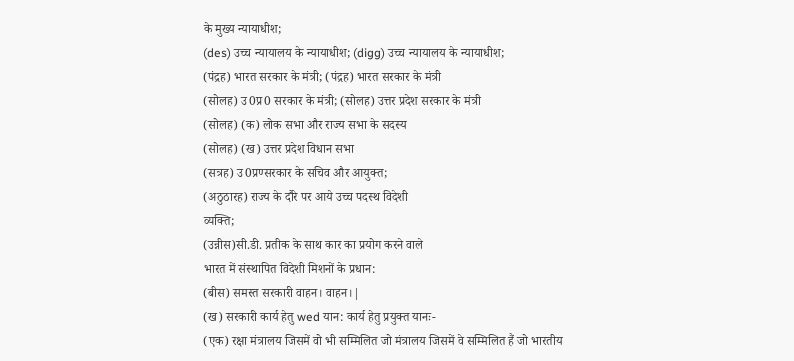के मुख्य न्यायाधीश;
(des) उच्च न्यायालय के न्यायाधीश; (digg) उच्च न्यायालय के न्यायाधीश;
(पंद्रह) भारत सरकार के मंत्री; (पंद्रह) भारत सरकार के मंत्री
(सोलह) उ0प्र0 सरकार के मंत्री; (सोलह) उत्तर प्रदेश सरकार के मंत्री
(सोलह) (क) लोक सभा और राज्य सभा के सदस्य
(सोलह) (ख) उत्तर प्रदेश विधान सभा
(सत्रह) उ0प्रण्सरकार के सचिव और आयुक्त;
(अठुठारह) राज्य के दौरे पर आये उच्च पदस्थ विदेशी
व्यक्ति;
(उन्नीस)सी.डी. प्रतीक के साथ कार का प्रयोग करने वाले
भारत में संस्थापित विदेशी मिशनों के प्रधान:
(बीस) समस्त सरकारी वाहन। वाहन।|
(ख) सरकारी कार्य हेतु wed यान: कार्य हेतु प्रयुक्त यानः-
(एक) रक्षा मंत्रालय जिसमें वो भी सम्मिलित जो मंत्रालय जिसमें वे सम्मिलित हैं जो भारतीय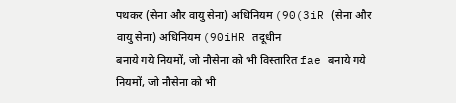पथकर (सेना और वायु सेना) अधिनियम (90(3iR (सेना और वायु सेना) अधिनियम (90iHR तदूधीन
बनाये गये नियमों, जो नौसेना को भी विस्तारित fae बनाये गये नियमों, जो नौसेना को भी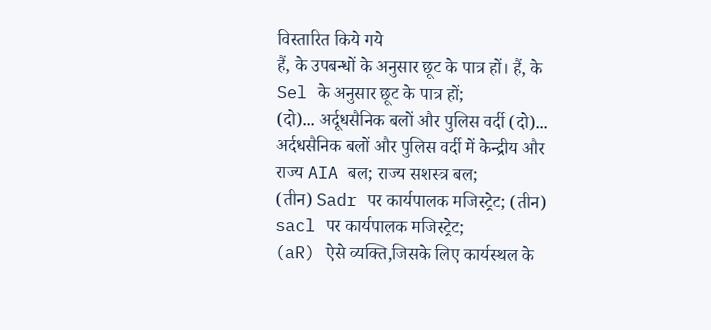विस्तारित किये गये
हैं, के उपबन्धों के अनुसार छूट के पात्र हों। हैं, के Sel के अनुसार छूट के पात्र हों;
(दो)... अर्दूधसैनिक बलों और पुलिस वर्दी (दो)... अर्दधसैनिक बलों और पुलिस वर्दी में केन्द्रीय और
राज्य AIA बल; राज्य सशस्त्र बल;
(तीन) Sadr पर कार्यपालक मजिस्ट्रेट; (तीन) sacl पर कार्यपालक मजिस्ट्रेट;
(aR) ऐसे व्यक्ति,जिसके लिए कार्यस्थल के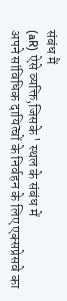संबंध मैं
(aR) ऐसे व्यक्ति,जिसके ' स्थल के संबंध में
अपने सांविधिक दायित्वों के निर्वहन के लिए एक्सप्रेसवे का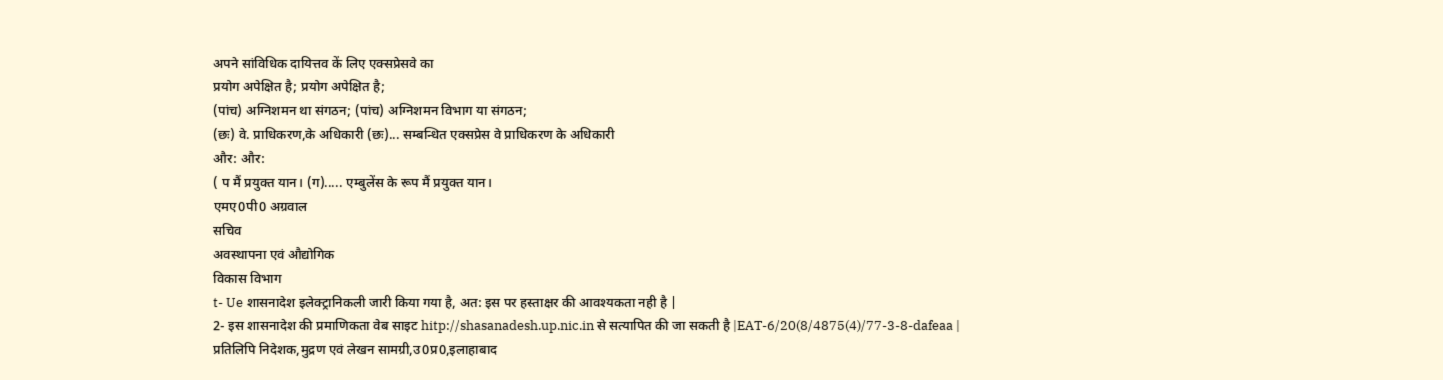अपने सांविधिक दायित्तव कें लिए एक्सप्रेसवे का
प्रयोग अपेक्षित है; प्रयोग अपेक्षित है;
(पांच) अग्निशमन था संगठन; (पांच) अग्निशमन विभाग या संगठन;
(छः) वे. प्राधिकरण,के अधिकारी (छः)... सम्बन्धित एक्सप्रेस वे प्राधिकरण के अधिकारी
और: और:
( प मैं प्रयुक्त यान। (ग)..... एम्बुलेंस के रूप मैं प्रयुक्त यान।
एमए0पी0 अग्रवाल
सचिव
अवस्थापना एवं औद्योगिक
विकास विभाग
t- Ue शासनादेश इलेक्ट्रानिकली जारी किया गया है, अत: इस पर हस्ताक्षर की आवश्यकता नही है |
2- इस शासनादेश की प्रमाणिकता वेब साइट hitp://shasanadesh.up.nic.in से सत्यापित की जा सकती है |EAT-6/20(8/4875(4)/77-3-8-dafeaa |
प्रतिलिपि निदेशक,मुद्रण एवं लेखन सामग्री,उ0प्र0,इलाहाबाद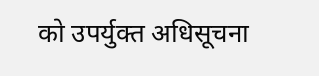को उपर्युक्त अधिसूचना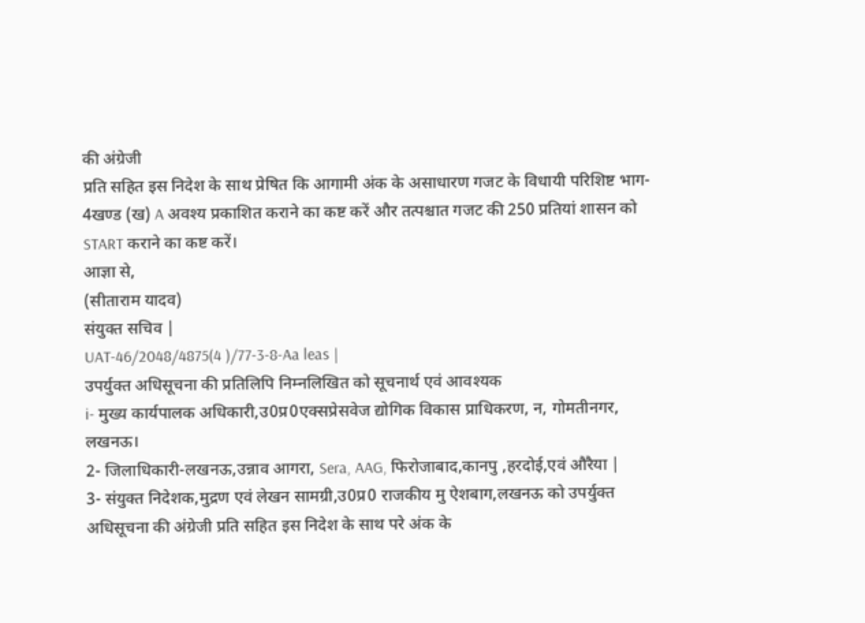की अंग्रेजी
प्रति सहित इस निदेश के साथ प्रेषित कि आगामी अंक के असाधारण गजट के विधायी परिशिष्ट भाग-
4खण्ड (ख) A अवश्य प्रकाशित कराने का कष्ट करें और तत्पश्चात गजट की 250 प्रतियां शासन को
START कराने का कष्ट करें।
आज्ञा से,
(सीताराम यादव)
संयुक्त सचिव |
UAT-46/2048/4875(4 )/77-3-8-Aa leas |
उपर्युक्त अधिसूचना की प्रतिलिपि निम्नलिखित को सूचनार्थ एवं आवश्यक
i- मुख्य कार्यपालक अधिकारी,उ0प्र0एक्सप्रेसवेज द्योगिक विकास प्राधिकरण, न, गोमतीनगर,
लखनऊ।
2- जिलाधिकारी-लखनऊ,उन्नाव आगरा, Sera, AAG, फिरोजाबाद,कानपु ,हरदोई,एवं औरैया |
3- संयुक्त निदेशक,मुद्रण एवं लेखन सामग्री,उ0प्र0 राजकीय मु ऐशबाग,लखनऊ को उपर्युक्त
अधिसूचना की अंग्रेजी प्रति सहित इस निदेश के साथ परे अंक के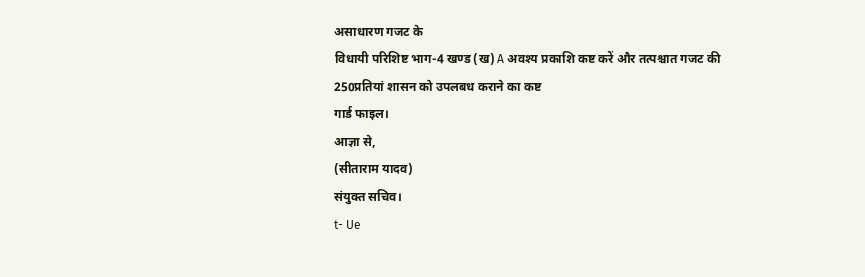असाधारण गजट के
विधायी परिशिष्ट भाग-4 खण्ड (ख) A अवश्य प्रकाशि कष्ट करें और तत्पश्चात गजट की
250प्रतियां शासन को उपलबध कराने का कष्ट
गार्ड फाइल।
आज्ञा से,
(सीताराम यादव)
संयुक्त सचिव।
t- Ue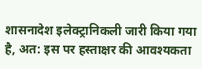शासनादेश इलेक्ट्रानिकली जारी किया गया है, अत: इस पर हस्ताक्षर की आवश्यकता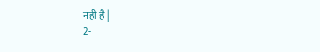नही है |
2-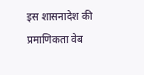इस शासनादेश की प्रमाणिकता वेब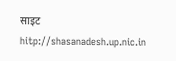साइट hitp://shasanadesh.up.nic.in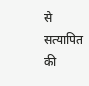से सत्यापित की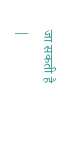जा सकती है |